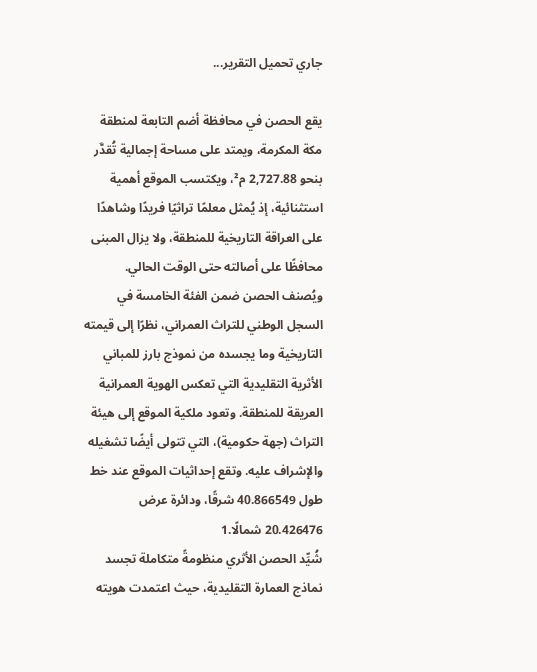جاري تحميل التقرير...

يقع الحصن في محافظة أضم التابعة لمنطقة مكة المكرمة، ويمتد على مساحة إجمالية تُقدَّر بنحو 2,727.88 م²، ويكتسب الموقع أهمية استثنائية، إذ يُمثل معلمًا تراثيًا فريدًا وشاهدًا على العراقة التاريخية للمنطقة، ولا يزال المبنى محافظًا على أصالته حتى الوقت الحالي.
ويُصنف الحصن ضمن الفئة الخامسة في السجل الوطني للتراث العمراني، نظرًا إلى قيمته التاريخية وما يجسده من نموذج بارز للمباني الأثرية التقليدية التي تعكس الهوية العمرانية العريقة للمنطقة. وتعود ملكية الموقع إلى هيئة التراث (جهة حكومية)، التي تتولى أيضًا تشغيله والإشراف عليه. وتقع إحداثيات الموقع عند خط طول 40.866549 شرقًا، ودائرة عرض 20.426476 شمالًا.1
شُيِّد الحصن الأثري منظومةً متكاملة تجسد نماذج العمارة التقليدية، حيث اعتمدت هويته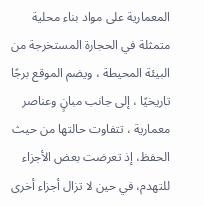المعمارية على مواد بناء محلية متمثلة في الحجارة المستخرجة من البيئة المحيطة ، ويضم الموقع برجًا تاريخيًا ، إلى جانب مبانٍ وعناصر معمارية ، تتفاوت حالتها من حيث الحفظ، إذ تعرضت بعض الأجزاء للتهدم، في حين لا تزال أجزاء أخرى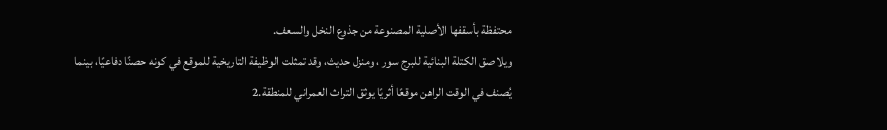محتفظة بأسقفها الأصلية المصنوعة من جذوع النخل والسعف.
ويلاصق الكتلة البنائية للبرج سور ، ومنزل حديث، وقد تمثلت الوظيفة التاريخية للموقع في كونه حصنًا دفاعيًا، بينما يُصنف في الوقت الراهن موقعًا أثريًا يوثق التراث العمراني للمنطقة.2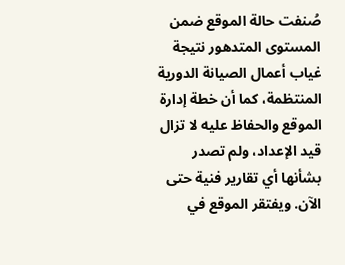صُنفت حالة الموقع ضمن المستوى المتدهور نتيجة غياب أعمال الصيانة الدورية المنتظمة، كما أن خطة إدارة الموقع والحفاظ عليه لا تزال قيد الإعداد، ولم تصدر بشأنها أي تقارير فنية حتى الآن. ويفتقر الموقع في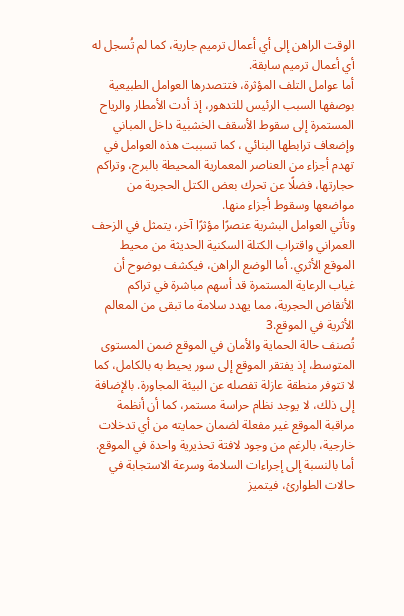الوقت الراهن إلى أي أعمال ترميم جارية، كما لم تُسجل له أي أعمال ترميم سابقة.
أما عوامل التلف المؤثرة، فتتصدرها العوامل الطبيعية بوصفها السبب الرئيس للتدهور، إذ أدت الأمطار والرياح المستمرة إلى سقوط الأسقف الخشبية داخل المباني وإضعاف ترابطها البنائي ، كما تسببت هذه العوامل في تهدم أجزاء من العناصر المعمارية المحيطة بالبرج، وتراكم حجارتها، فضلًا عن تحرك بعض الكتل الحجرية من مواضعها وسقوط أجزاء منها.
وتأتي العوامل البشرية عنصرًا مؤثرًا آخر، يتمثل في الزحف العمراني واقتراب الكتلة السكنية الحديثة من محيط الموقع الأثري. أما الوضع الراهن، فيكشف بوضوح أن غياب الرعاية المستمرة قد أسهم مباشرة في تراكم الأنقاض الحجرية، مما يهدد سلامة ما تبقى من المعالم الأثرية في الموقع.3
تُصنف حالة الحماية والأمان في الموقع ضمن المستوى المتوسط، إذ يفتقر الموقع إلى سور يحيط به بالكامل، كما لا تتوفر منطقة عازلة تفصله عن البيئة المجاورة. بالإضافة إلى ذلك، لا يوجد نظام حراسة مستمر، كما أن أنظمة مراقبة الموقع غير مفعلة لضمان حمايته من أي تدخلات خارجية، بالرغم من وجود لافتة تحذيرية واحدة في الموقع.
أما بالنسبة إلى إجراءات السلامة وسرعة الاستجابة في حالات الطوارئ، فيتميز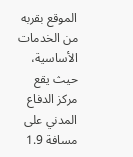الموقع بقربه من الخدمات الأساسية، حيث يقع مركز الدفاع المدني على مسافة 1.9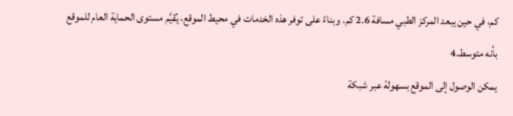كم، في حين يبعد المركز الطبي مسافة 2.6 كم. وبناءً على توفر هذه الخدمات في محيط الموقع، يُقيَّم مستوى الحماية العام للموقع بأنه متوسط.4
يمكن الوصول إلى الموقع بسهولة عبر شبكة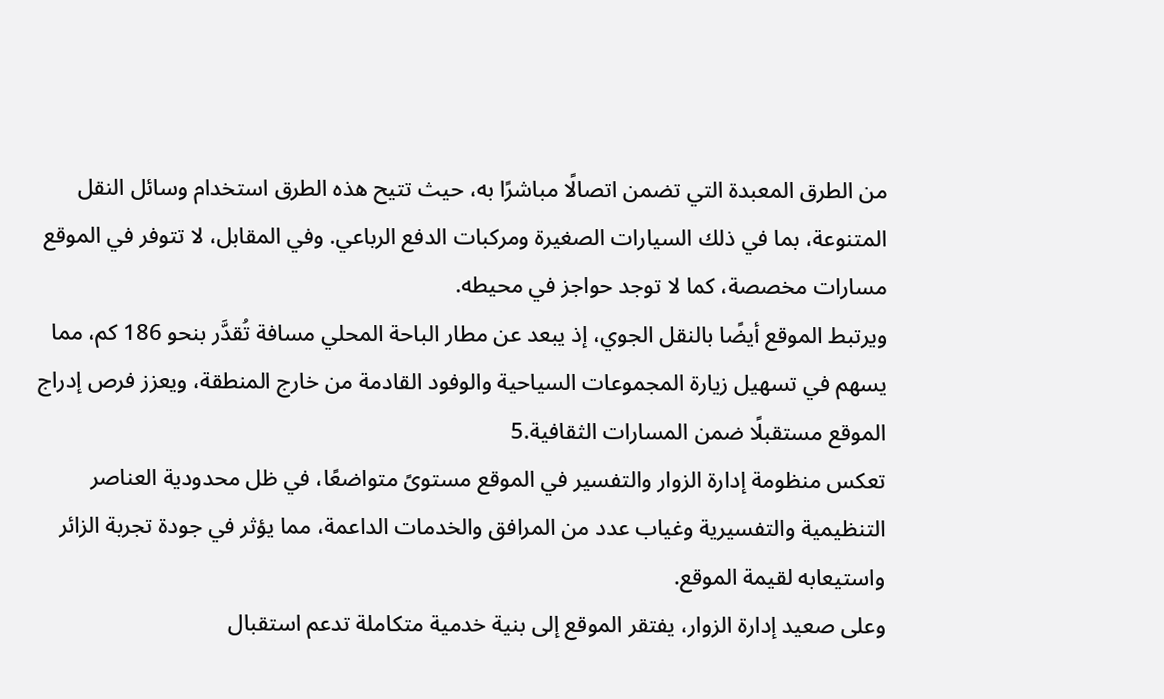من الطرق المعبدة التي تضمن اتصالًا مباشرًا به، حيث تتيح هذه الطرق استخدام وسائل النقل المتنوعة، بما في ذلك السيارات الصغيرة ومركبات الدفع الرباعي. وفي المقابل، لا تتوفر في الموقع مسارات مخصصة، كما لا توجد حواجز في محيطه.
ويرتبط الموقع أيضًا بالنقل الجوي، إذ يبعد عن مطار الباحة المحلي مسافة تُقدَّر بنحو 186 كم، مما يسهم في تسهيل زيارة المجموعات السياحية والوفود القادمة من خارج المنطقة، ويعزز فرص إدراج الموقع مستقبلًا ضمن المسارات الثقافية.5
تعكس منظومة إدارة الزوار والتفسير في الموقع مستوىً متواضعًا، في ظل محدودية العناصر التنظيمية والتفسيرية وغياب عدد من المرافق والخدمات الداعمة، مما يؤثر في جودة تجربة الزائر واستيعابه لقيمة الموقع.
وعلى صعيد إدارة الزوار، يفتقر الموقع إلى بنية خدمية متكاملة تدعم استقبال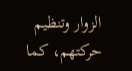الزوار وتنظيم حركتهم، كما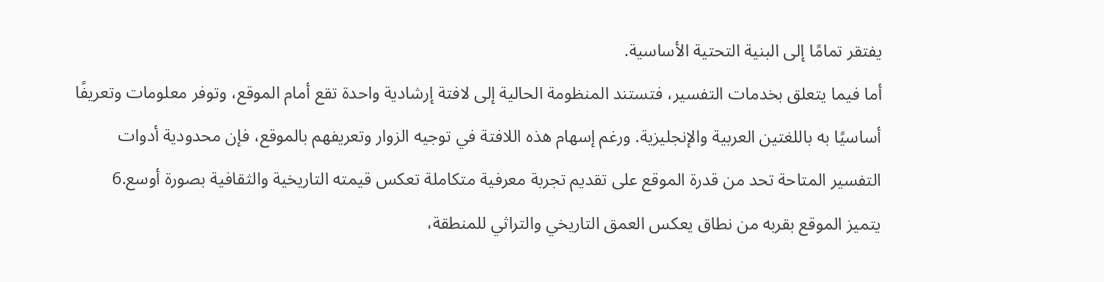يفتقر تمامًا إلى البنية التحتية الأساسية.
أما فيما يتعلق بخدمات التفسير، فتستند المنظومة الحالية إلى لافتة إرشادية واحدة تقع أمام الموقع، وتوفر معلومات وتعريفًا أساسيًا به باللغتين العربية والإنجليزية. ورغم إسهام هذه اللافتة في توجيه الزوار وتعريفهم بالموقع، فإن محدودية أدوات التفسير المتاحة تحد من قدرة الموقع على تقديم تجربة معرفية متكاملة تعكس قيمته التاريخية والثقافية بصورة أوسع.6
يتميز الموقع بقربه من نطاق يعكس العمق التاريخي والتراثي للمنطقة،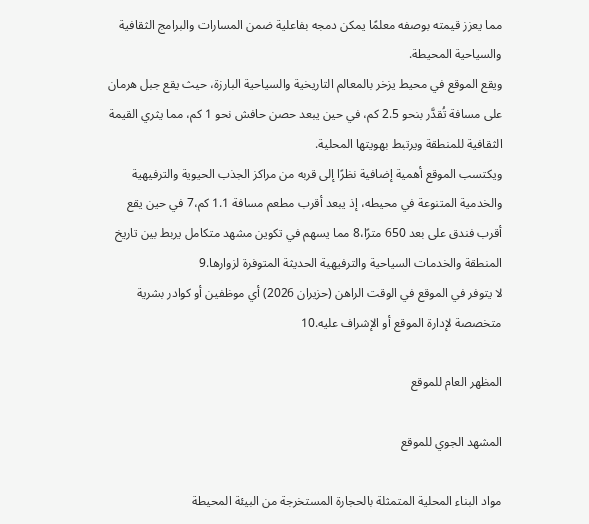مما يعزز قيمته بوصفه معلمًا يمكن دمجه بفاعلية ضمن المسارات والبرامج الثقافية والسياحية المحيطة.
ويقع الموقع في محيط يزخر بالمعالم التاريخية والسياحية البارزة، حيث يقع جبل هرمان على مسافة تُقدَّر بنحو 2.5 كم، في حين يبعد حصن حافش نحو 1 كم، مما يثري القيمة الثقافية للمنطقة ويرتبط بهويتها المحلية.
ويكتسب الموقع أهمية إضافية نظرًا إلى قربه من مراكز الجذب الحيوية والترفيهية والخدمية المتنوعة في محيطه، إذ يبعد أقرب مطعم مسافة 1.1 كم،7 في حين يقع أقرب فندق على بعد 650 مترًا،8 مما يسهم في تكوين مشهد متكامل يربط بين تاريخ المنطقة والخدمات السياحية والترفيهية الحديثة المتوفرة لزوارها.9
لا يتوفر في الموقع في الوقت الراهن (حزيران 2026) أي موظفين أو كوادر بشرية متخصصة لإدارة الموقع أو الإشراف عليه.10

المظهر العام للموقع

المشهد الجوي للموقع

مواد البناء المحلية المتمثلة بالحجارة المستخرجة من البيئة المحيطة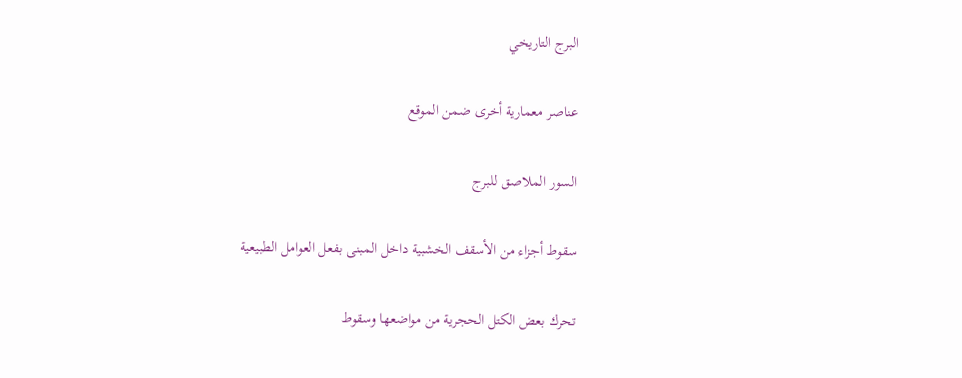البرج التاريخي

عناصر معمارية أخرى ضمن الموقع

السور الملاصق للبرج

سقوط أجزاء من الأسقف الخشبية داخل المبنى بفعل العوامل الطبيعية

تحرك بعض الكتل الحجرية من مواضعها وسقوط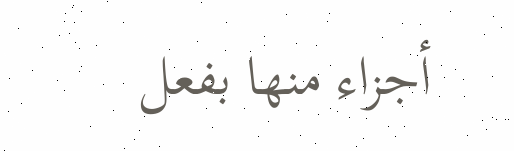أجزاء منها بفعل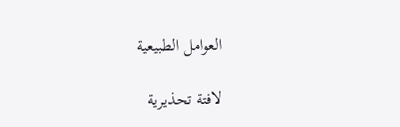العوامل الطبيعية

لافتة تحذيرية